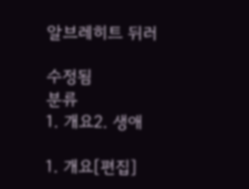알브레히트 뒤러

수정됨
분류
1. 개요2. 생애

1. 개요[편집]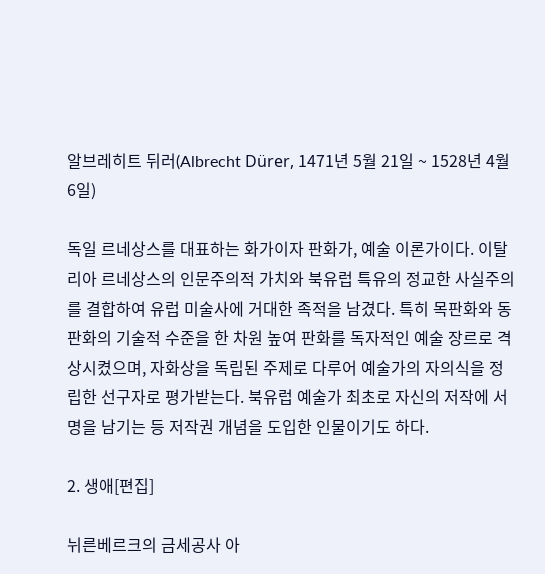알브레히트 뒤러(Albrecht Dürer, 1471년 5월 21일 ~ 1528년 4월 6일)

독일 르네상스를 대표하는 화가이자 판화가, 예술 이론가이다. 이탈리아 르네상스의 인문주의적 가치와 북유럽 특유의 정교한 사실주의를 결합하여 유럽 미술사에 거대한 족적을 남겼다. 특히 목판화와 동판화의 기술적 수준을 한 차원 높여 판화를 독자적인 예술 장르로 격상시켰으며, 자화상을 독립된 주제로 다루어 예술가의 자의식을 정립한 선구자로 평가받는다. 북유럽 예술가 최초로 자신의 저작에 서명을 남기는 등 저작권 개념을 도입한 인물이기도 하다.

2. 생애[편집]

뉘른베르크의 금세공사 아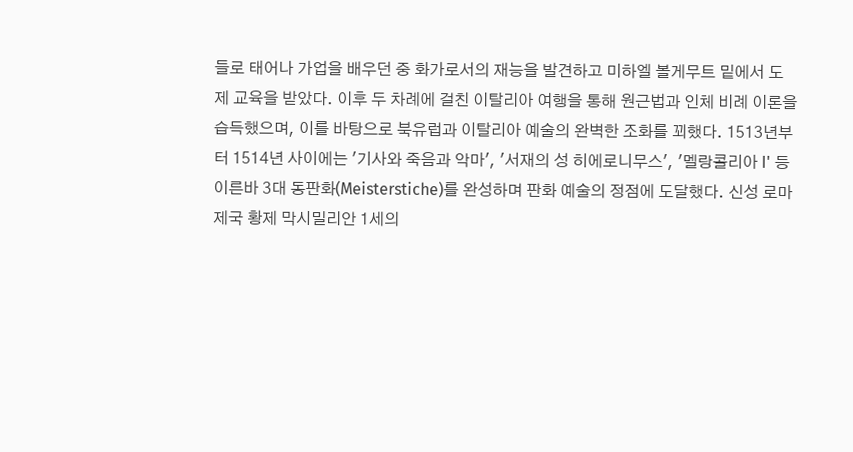들로 태어나 가업을 배우던 중 화가로서의 재능을 발견하고 미하엘 볼게무트 밑에서 도제 교육을 받았다. 이후 두 차례에 걸친 이탈리아 여행을 통해 원근법과 인체 비례 이론을 습득했으며, 이를 바탕으로 북유럽과 이탈리아 예술의 완벽한 조화를 꾀했다. 1513년부터 1514년 사이에는 '기사와 죽음과 악마', '서재의 성 히에로니무스', '멜랑콜리아 I' 등 이른바 3대 동판화(Meisterstiche)를 완성하며 판화 예술의 정점에 도달했다. 신성 로마 제국 황제 막시밀리안 1세의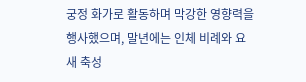궁정 화가로 활동하며 막강한 영향력을 행사했으며, 말년에는 인체 비례와 요새 축성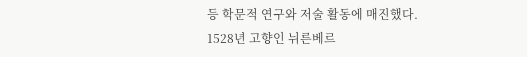등 학문적 연구와 저술 활동에 매진했다. 1528년 고향인 뉘른베르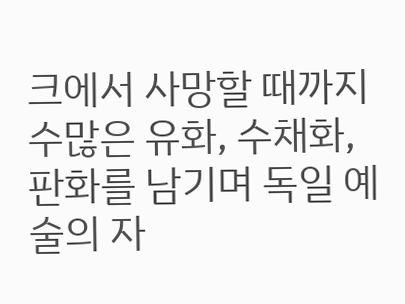크에서 사망할 때까지 수많은 유화, 수채화, 판화를 남기며 독일 예술의 자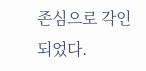존심으로 각인되었다.